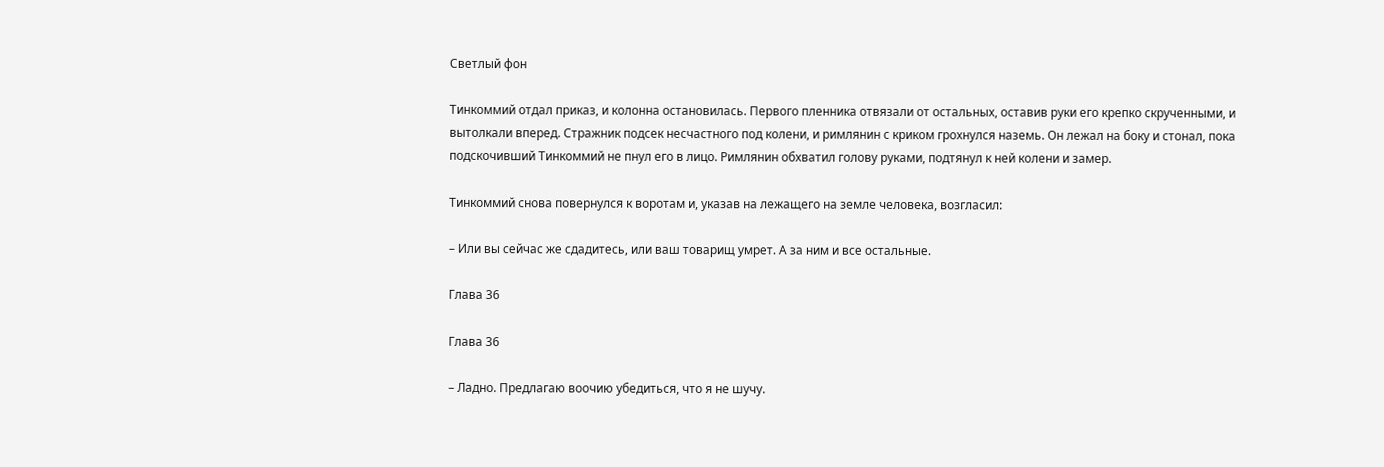Светлый фон

Тинкоммий отдал приказ, и колонна остановилась. Первого пленника отвязали от остальных, оставив руки его крепко скрученными, и вытолкали вперед. Стражник подсек несчастного под колени, и римлянин с криком грохнулся наземь. Он лежал на боку и стонал, пока подскочивший Тинкоммий не пнул его в лицо. Римлянин обхватил голову руками, подтянул к ней колени и замер.

Тинкоммий снова повернулся к воротам и, указав на лежащего на земле человека, возгласил:

– Или вы сейчас же сдадитесь, или ваш товарищ умрет. А за ним и все остальные.

Глава 36

Глава 36

– Ладно. Предлагаю воочию убедиться, что я не шучу.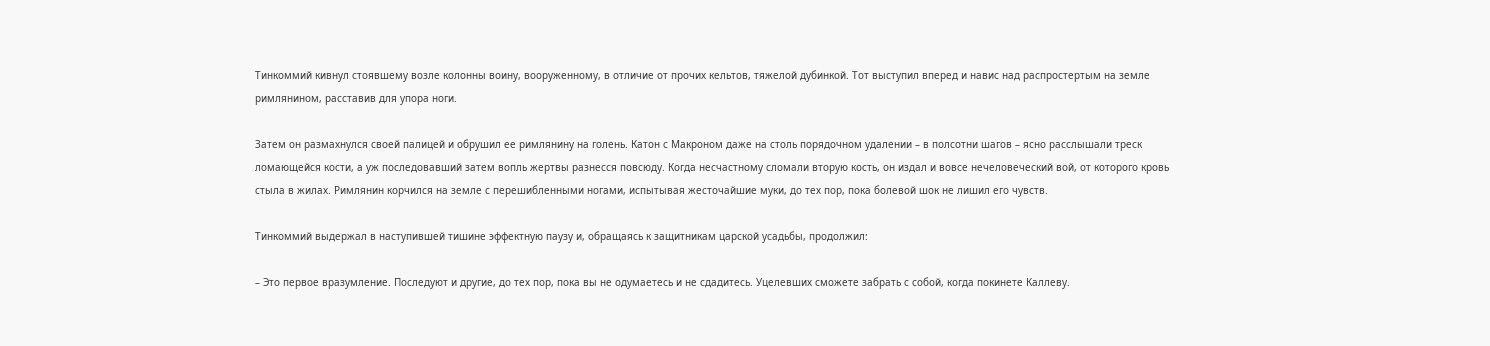Тинкоммий кивнул стоявшему возле колонны воину, вооруженному, в отличие от прочих кельтов, тяжелой дубинкой. Тот выступил вперед и навис над распростертым на земле римлянином, расставив для упора ноги.

Затем он размахнулся своей палицей и обрушил ее римлянину на голень. Катон с Макроном даже на столь порядочном удалении – в полсотни шагов – ясно расслышали треск ломающейся кости, а уж последовавший затем вопль жертвы разнесся повсюду. Когда несчастному сломали вторую кость, он издал и вовсе нечеловеческий вой, от которого кровь стыла в жилах. Римлянин корчился на земле с перешибленными ногами, испытывая жесточайшие муки, до тех пор, пока болевой шок не лишил его чувств.

Тинкоммий выдержал в наступившей тишине эффектную паузу и, обращаясь к защитникам царской усадьбы, продолжил:

– Это первое вразумление. Последуют и другие, до тех пор, пока вы не одумаетесь и не сдадитесь. Уцелевших сможете забрать с собой, когда покинете Каллеву.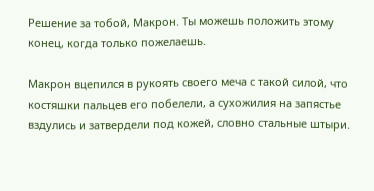Решение за тобой, Макрон. Ты можешь положить этому конец, когда только пожелаешь.

Макрон вцепился в рукоять своего меча с такой силой, что костяшки пальцев его побелели, а сухожилия на запястье вздулись и затвердели под кожей, словно стальные штыри.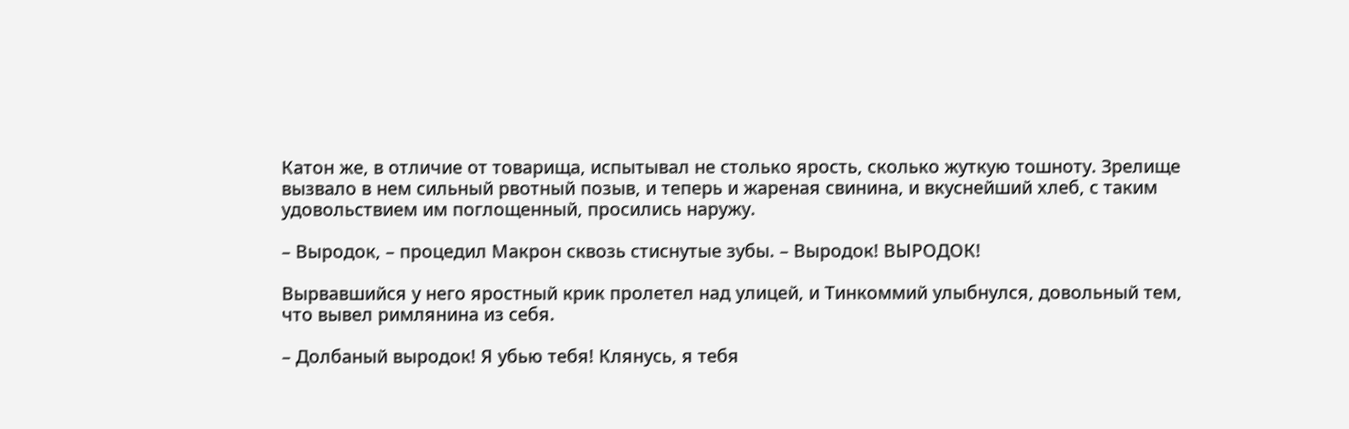Катон же, в отличие от товарища, испытывал не столько ярость, сколько жуткую тошноту. Зрелище вызвало в нем сильный рвотный позыв, и теперь и жареная свинина, и вкуснейший хлеб, с таким удовольствием им поглощенный, просились наружу.

– Выродок, – процедил Макрон сквозь стиснутые зубы. – Выродок! ВЫРОДОК!

Вырвавшийся у него яростный крик пролетел над улицей, и Тинкоммий улыбнулся, довольный тем, что вывел римлянина из себя.

– Долбаный выродок! Я убью тебя! Клянусь, я тебя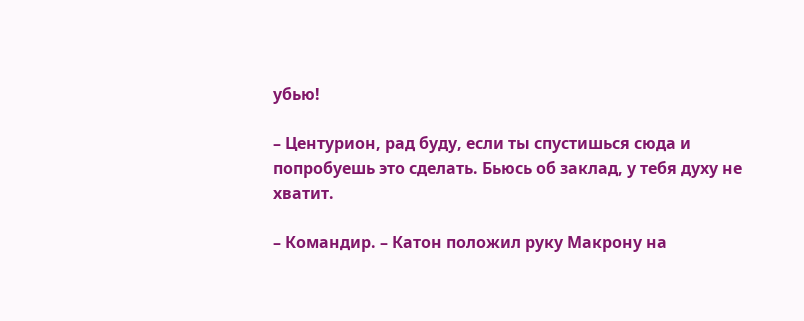убью!

– Центурион, рад буду, если ты спустишься сюда и попробуешь это сделать. Бьюсь об заклад, у тебя духу не хватит.

– Командир. – Катон положил руку Макрону на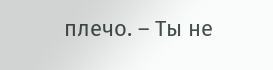плечо. – Ты не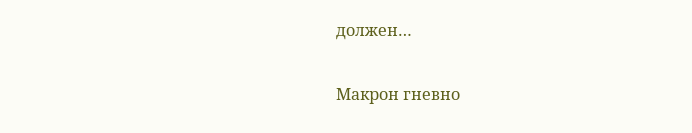должен…

Макрон гневно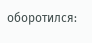оборотился: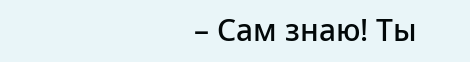– Сам знаю! Ты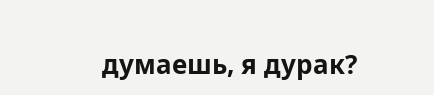думаешь, я дурак?